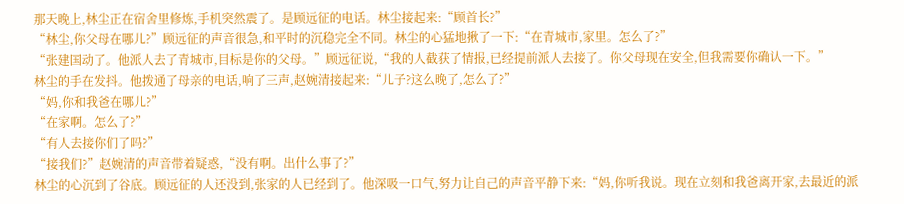那天晚上,林尘正在宿舍里修炼,手机突然震了。是顾远征的电话。林尘接起来:“顾首长?”
“林尘,你父母在哪儿?”顾远征的声音很急,和平时的沉稳完全不同。林尘的心猛地揪了一下:“在青城市,家里。怎么了?”
“张建国动了。他派人去了青城市,目标是你的父母。”顾远征说,“我的人截获了情报,已经提前派人去接了。你父母现在安全,但我需要你确认一下。”
林尘的手在发抖。他拨通了母亲的电话,响了三声,赵婉清接起来:“儿子?这么晚了,怎么了?”
“妈,你和我爸在哪儿?”
“在家啊。怎么了?”
“有人去接你们了吗?”
“接我们?”赵婉清的声音带着疑惑,“没有啊。出什么事了?”
林尘的心沉到了谷底。顾远征的人还没到,张家的人已经到了。他深吸一口气,努力让自己的声音平静下来:“妈,你听我说。现在立刻和我爸离开家,去最近的派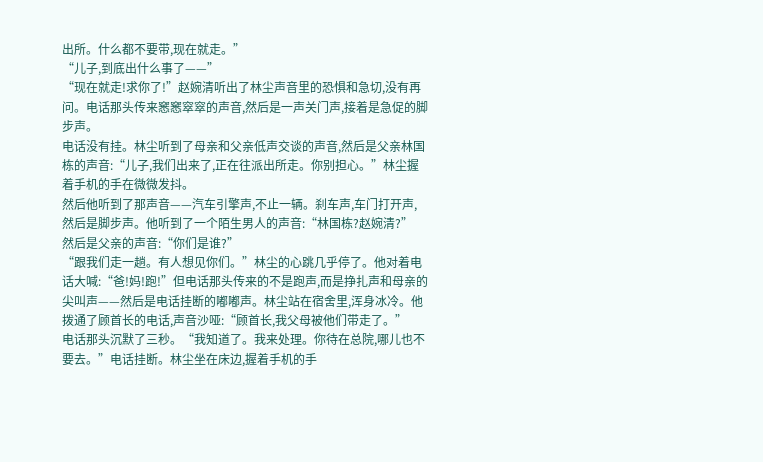出所。什么都不要带,现在就走。”
“儿子,到底出什么事了——”
“现在就走!求你了!”赵婉清听出了林尘声音里的恐惧和急切,没有再问。电话那头传来窸窸窣窣的声音,然后是一声关门声,接着是急促的脚步声。
电话没有挂。林尘听到了母亲和父亲低声交谈的声音,然后是父亲林国栋的声音:“儿子,我们出来了,正在往派出所走。你别担心。”林尘握着手机的手在微微发抖。
然后他听到了那声音——汽车引擎声,不止一辆。刹车声,车门打开声,然后是脚步声。他听到了一个陌生男人的声音:“林国栋?赵婉清?”
然后是父亲的声音:“你们是谁?”
“跟我们走一趟。有人想见你们。”林尘的心跳几乎停了。他对着电话大喊:“爸!妈!跑!”但电话那头传来的不是跑声,而是挣扎声和母亲的尖叫声——然后是电话挂断的嘟嘟声。林尘站在宿舍里,浑身冰冷。他拨通了顾首长的电话,声音沙哑:“顾首长,我父母被他们带走了。”
电话那头沉默了三秒。“我知道了。我来处理。你待在总院,哪儿也不要去。”电话挂断。林尘坐在床边,握着手机的手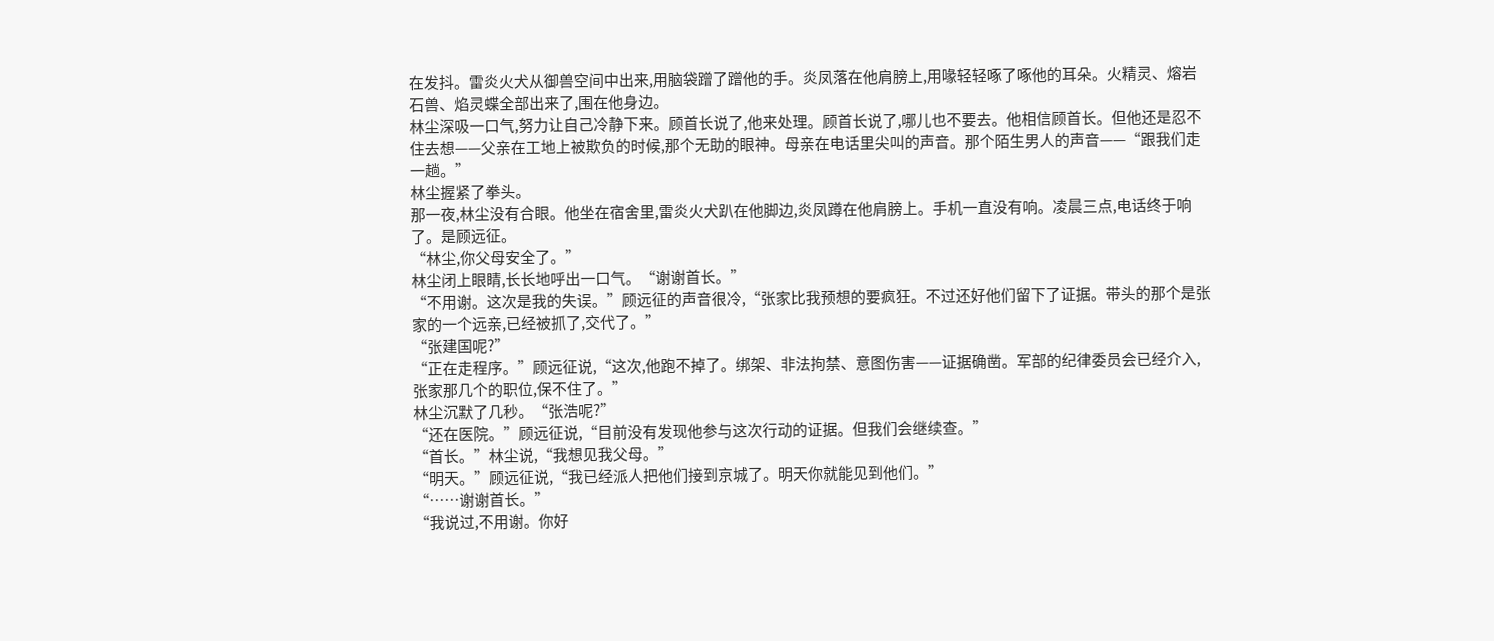在发抖。雷炎火犬从御兽空间中出来,用脑袋蹭了蹭他的手。炎凤落在他肩膀上,用喙轻轻啄了啄他的耳朵。火精灵、熔岩石兽、焰灵蝶全部出来了,围在他身边。
林尘深吸一口气,努力让自己冷静下来。顾首长说了,他来处理。顾首长说了,哪儿也不要去。他相信顾首长。但他还是忍不住去想——父亲在工地上被欺负的时候,那个无助的眼神。母亲在电话里尖叫的声音。那个陌生男人的声音——“跟我们走一趟。”
林尘握紧了拳头。
那一夜,林尘没有合眼。他坐在宿舍里,雷炎火犬趴在他脚边,炎凤蹲在他肩膀上。手机一直没有响。凌晨三点,电话终于响了。是顾远征。
“林尘,你父母安全了。”
林尘闭上眼睛,长长地呼出一口气。“谢谢首长。”
“不用谢。这次是我的失误。”顾远征的声音很冷,“张家比我预想的要疯狂。不过还好他们留下了证据。带头的那个是张家的一个远亲,已经被抓了,交代了。”
“张建国呢?”
“正在走程序。”顾远征说,“这次,他跑不掉了。绑架、非法拘禁、意图伤害——证据确凿。军部的纪律委员会已经介入,张家那几个的职位,保不住了。”
林尘沉默了几秒。“张浩呢?”
“还在医院。”顾远征说,“目前没有发现他参与这次行动的证据。但我们会继续查。”
“首长。”林尘说,“我想见我父母。”
“明天。”顾远征说,“我已经派人把他们接到京城了。明天你就能见到他们。”
“……谢谢首长。”
“我说过,不用谢。你好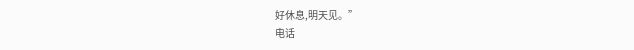好休息,明天见。”
电话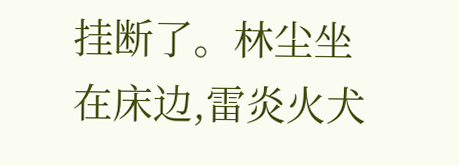挂断了。林尘坐在床边,雷炎火犬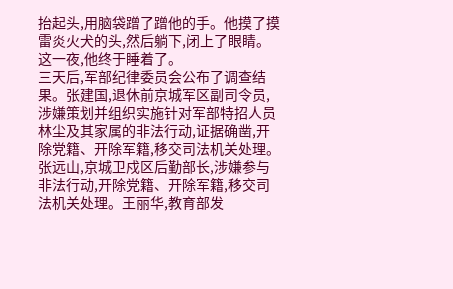抬起头,用脑袋蹭了蹭他的手。他摸了摸雷炎火犬的头,然后躺下,闭上了眼睛。这一夜,他终于睡着了。
三天后,军部纪律委员会公布了调查结果。张建国,退休前京城军区副司令员,涉嫌策划并组织实施针对军部特招人员林尘及其家属的非法行动,证据确凿,开除党籍、开除军籍,移交司法机关处理。张远山,京城卫戍区后勤部长,涉嫌参与非法行动,开除党籍、开除军籍,移交司法机关处理。王丽华,教育部发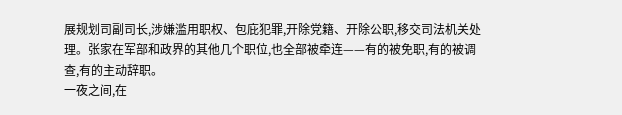展规划司副司长,涉嫌滥用职权、包庇犯罪,开除党籍、开除公职,移交司法机关处理。张家在军部和政界的其他几个职位,也全部被牵连——有的被免职,有的被调查,有的主动辞职。
一夜之间,在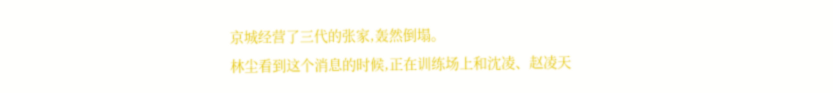京城经营了三代的张家,轰然倒塌。
林尘看到这个消息的时候,正在训练场上和沈凌、赵凌天